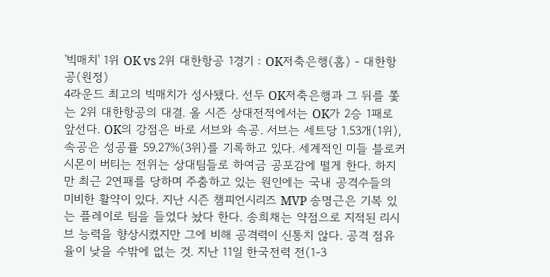'빅매치' 1위 OK vs 2위 대한항공 1경기 : OK저축은행(홈) - 대한항공(원정)
4라운드 최고의 빅매치가 성사됐다. 선두 OK저축은행과 그 뒤를 쫓는 2위 대한항공의 대결. 올 시즌 상대전적에서는 OK가 2승 1패로 앞선다. OK의 강점은 바로 서브와 속공. 서브는 세트당 1.53개(1위), 속공은 성공률 59.27%(3위)를 기록하고 있다. 세계적인 미들 블로커 시몬이 버티는 전위는 상대팀들로 하여금 공포감에 떨게 한다. 하지만 최근 2연패를 당하며 주춤하고 있는 원인에는 국내 공격수들의 미비한 활약이 있다. 지난 시즌 챔피언시리즈 MVP 송명근은 기복 있는 플레이로 팀을 들었다 놨다 한다. 송희채는 약점으로 지적된 리시브 능력을 향상시켰지만 그에 비해 공격력이 신통치 않다. 공격 점유율이 낮을 수밖에 없는 것. 지난 11일 한국전력 전(1-3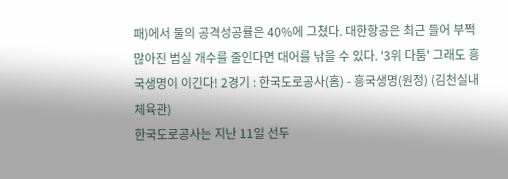패)에서 둘의 공격성공률은 40%에 그쳤다. 대한항공은 최근 들어 부쩍 많아진 범실 개수를 줄인다면 대어를 낚을 수 있다. '3위 다툼' 그래도 흥국생명이 이긴다! 2경기 : 한국도로공사(홈) - 흥국생명(원정) (김천실내체육관)
한국도로공사는 지난 11일 선두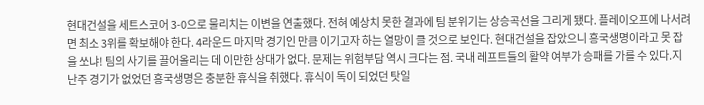현대건설을 세트스코어 3-0으로 물리치는 이변을 연출했다. 전혀 예상치 못한 결과에 팀 분위기는 상승곡선을 그리게 됐다. 플레이오프에 나서려면 최소 3위를 확보해야 한다. 4라운드 마지막 경기인 만큼 이기고자 하는 열망이 클 것으로 보인다. 현대건설을 잡았으니 흥국생명이라고 못 잡을 쏘냐! 팀의 사기를 끌어올리는 데 이만한 상대가 없다. 문제는 위험부담 역시 크다는 점. 국내 레프트들의 활약 여부가 승패를 가를 수 있다.지난주 경기가 없었던 흥국생명은 충분한 휴식을 취했다. 휴식이 독이 되었던 탓일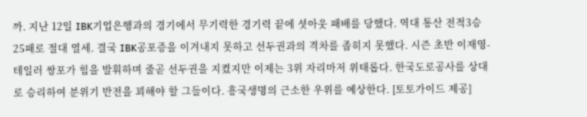까. 지난 12일 IBK기업은행과의 경기에서 무기력한 경기력 끝에 셧아웃 패배를 당했다. 역대 통산 전적3승 25패로 절대 열세. 결국 IBK공포증을 이겨내지 못하고 선두권과의 격차를 좁히지 못했다. 시즌 초반 이재영-테일러 쌍포가 힘을 발휘하며 줄곧 선두권을 지켰지만 이제는 3위 자리마저 위태롭다. 한국도로공사를 상대로 승리하여 분위기 반전을 꾀해야 할 그들이다. 흥국생명의 근소한 우위를 예상한다. [토토가이드 제공]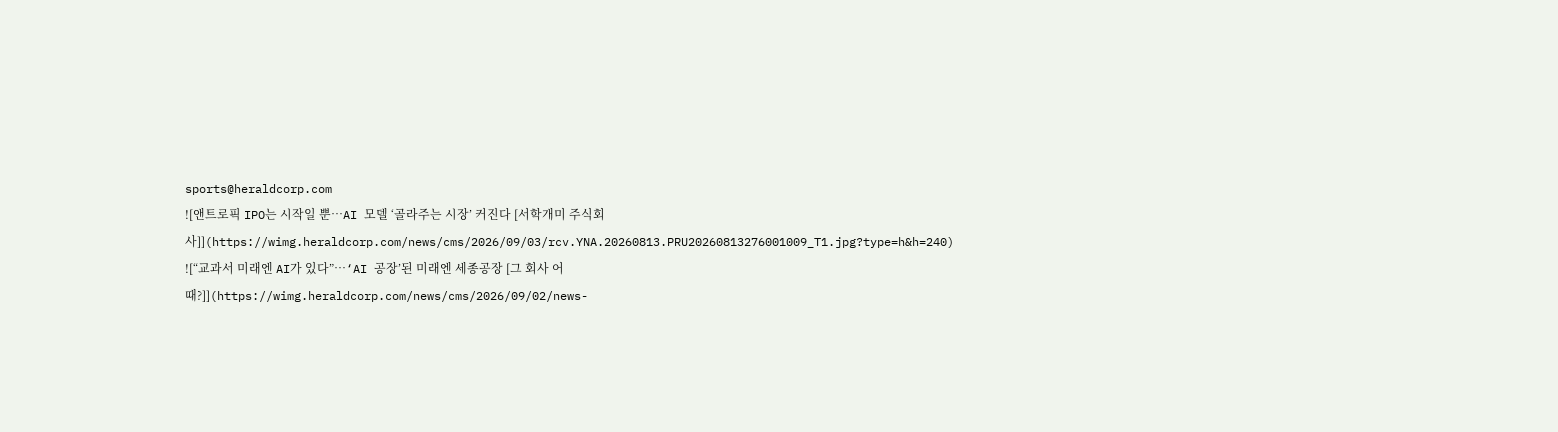sports@heraldcorp.com
![앤트로픽 IPO는 시작일 뿐…AI 모델 ‘골라주는 시장’ 커진다 [서학개미 주식회사]](https://wimg.heraldcorp.com/news/cms/2026/09/03/rcv.YNA.20260813.PRU20260813276001009_T1.jpg?type=h&h=240)
![“교과서 미래엔 AI가 있다”…‘AI 공장’된 미래엔 세종공장 [그 회사 어때?]](https://wimg.heraldcorp.com/news/cms/2026/09/02/news-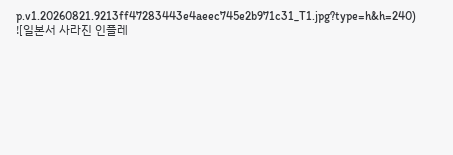p.v1.20260821.9213ff47283443e4aeec745e2b971c31_T1.jpg?type=h&h=240)
![일본서 사라진 인플레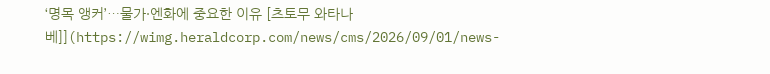‘명목 앵커’…물가·엔화에 중요한 이유 [츠토무 와타나베]](https://wimg.heraldcorp.com/news/cms/2026/09/01/news-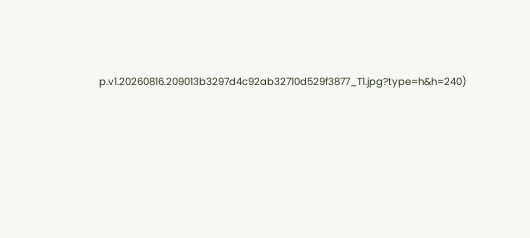p.v1.20260816.209013b3297d4c92ab32710d529f3877_T1.jpg?type=h&h=240)